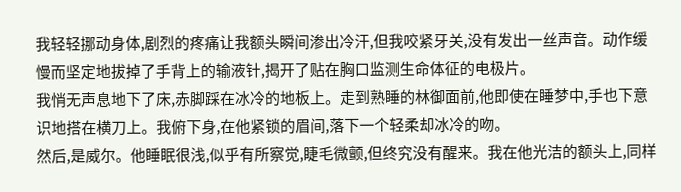我轻轻挪动身体,剧烈的疼痛让我额头瞬间渗出冷汗,但我咬紧牙关,没有发出一丝声音。动作缓慢而坚定地拔掉了手背上的输液针,揭开了贴在胸口监测生命体征的电极片。
我悄无声息地下了床,赤脚踩在冰冷的地板上。走到熟睡的林御面前,他即使在睡梦中,手也下意识地搭在横刀上。我俯下身,在他紧锁的眉间,落下一个轻柔却冰冷的吻。
然后,是威尔。他睡眠很浅,似乎有所察觉,睫毛微颤,但终究没有醒来。我在他光洁的额头上,同样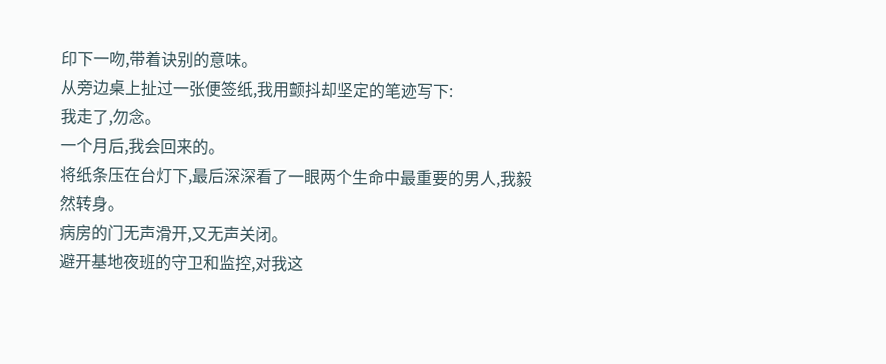印下一吻,带着诀别的意味。
从旁边桌上扯过一张便签纸,我用颤抖却坚定的笔迹写下:
我走了,勿念。
一个月后,我会回来的。
将纸条压在台灯下,最后深深看了一眼两个生命中最重要的男人,我毅然转身。
病房的门无声滑开,又无声关闭。
避开基地夜班的守卫和监控,对我这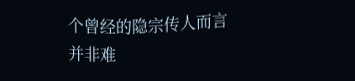个曾经的隐宗传人而言并非难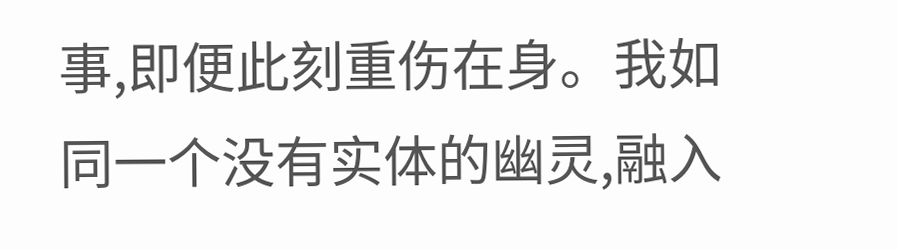事,即便此刻重伤在身。我如同一个没有实体的幽灵,融入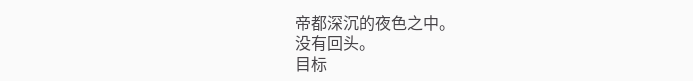帝都深沉的夜色之中。
没有回头。
目标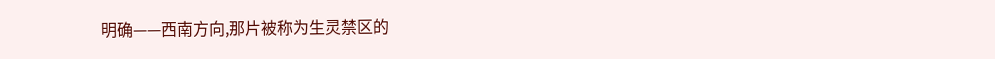明确——西南方向,那片被称为生灵禁区的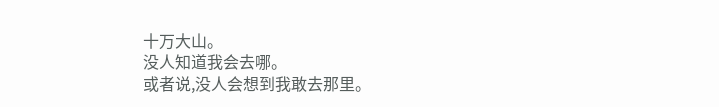十万大山。
没人知道我会去哪。
或者说,没人会想到我敢去那里。